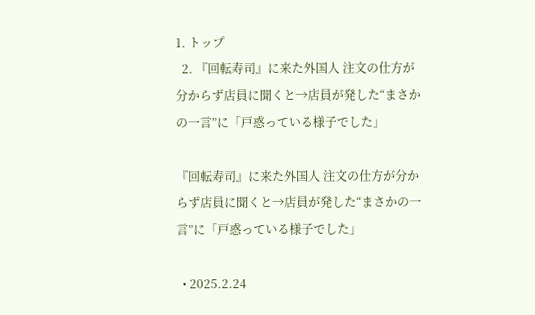1. トップ
  2. 『回転寿司』に来た外国人 注文の仕方が分からず店員に聞くと→店員が発した“まさかの一言”に「戸惑っている様子でした」

『回転寿司』に来た外国人 注文の仕方が分からず店員に聞くと→店員が発した“まさかの一言”に「戸惑っている様子でした」

  • 2025.2.24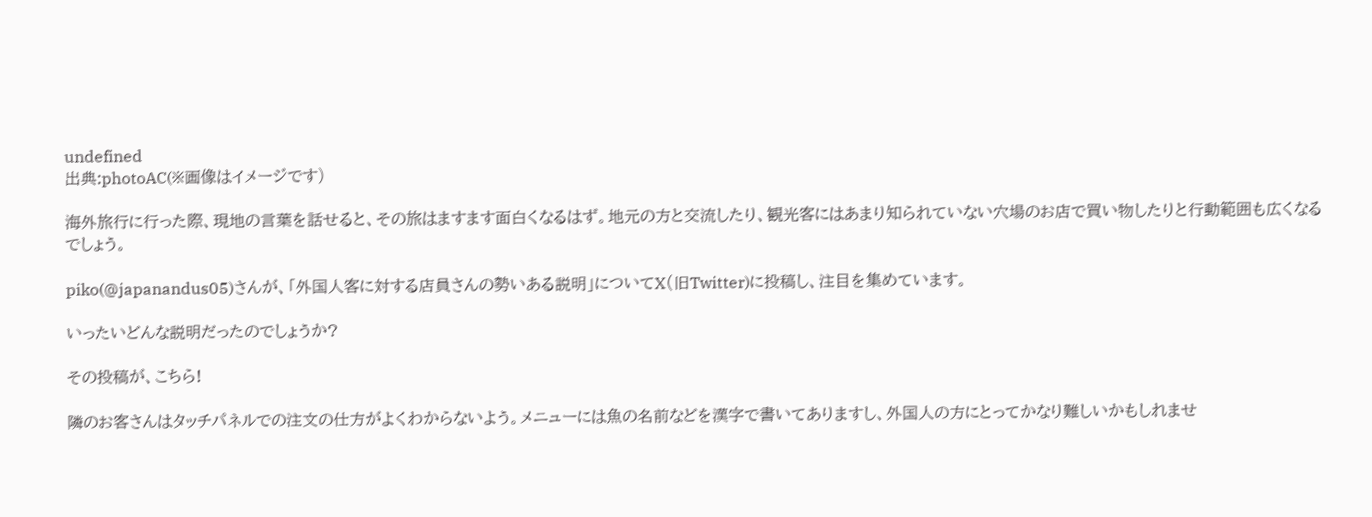undefined
出典:photoAC(※画像はイメージです)

海外旅行に行った際、現地の言葉を話せると、その旅はますます面白くなるはず。地元の方と交流したり、観光客にはあまり知られていない穴場のお店で買い物したりと行動範囲も広くなるでしょう。

piko(@japanandus05)さんが、「外国人客に対する店員さんの勢いある説明」についてX(旧Twitter)に投稿し、注目を集めています。

いったいどんな説明だったのでしょうか?

その投稿が、こちら!

隣のお客さんはタッチパネルでの注文の仕方がよくわからないよう。メニューには魚の名前などを漢字で書いてありますし、外国人の方にとってかなり難しいかもしれませ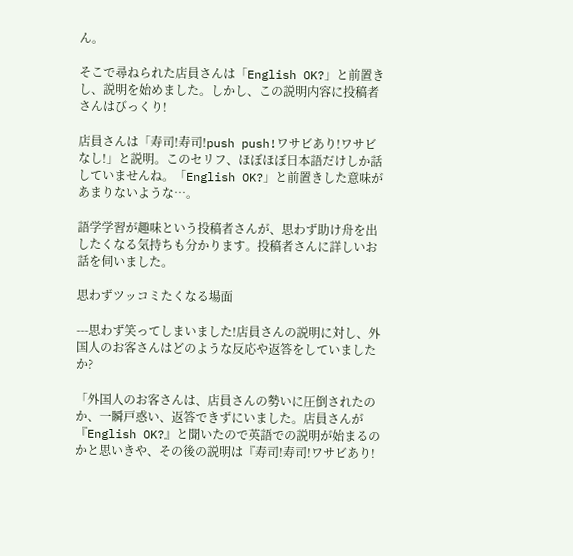ん。

そこで尋ねられた店員さんは「English OK?」と前置きし、説明を始めました。しかし、この説明内容に投稿者さんはびっくり!

店員さんは「寿司!寿司!push push!ワサビあり!ワサビなし!」と説明。このセリフ、ほぼほぼ日本語だけしか話していませんね。「English OK?」と前置きした意味があまりないような…。

語学学習が趣味という投稿者さんが、思わず助け舟を出したくなる気持ちも分かります。投稿者さんに詳しいお話を伺いました。

思わずツッコミたくなる場面

---思わず笑ってしまいました!店員さんの説明に対し、外国人のお客さんはどのような反応や返答をしていましたか?

「外国人のお客さんは、店員さんの勢いに圧倒されたのか、一瞬戸惑い、返答できずにいました。店員さんが『English OK?』と聞いたので英語での説明が始まるのかと思いきや、その後の説明は『寿司!寿司!ワサビあり!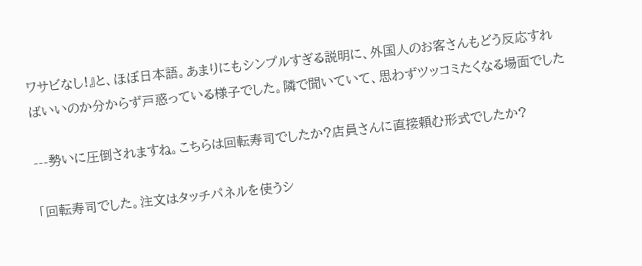ワサビなし!』と、ほぼ日本語。あまりにもシンプルすぎる説明に、外国人のお客さんもどう反応すればいいのか分からず戸惑っている様子でした。隣で聞いていて、思わずツッコミたくなる場面でした

---勢いに圧倒されますね。こちらは回転寿司でしたか?店員さんに直接頼む形式でしたか?

「回転寿司でした。注文はタッチパネルを使うシ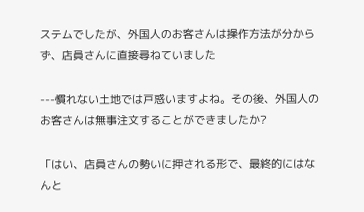ステムでしたが、外国人のお客さんは操作方法が分からず、店員さんに直接尋ねていました

---慣れない土地では戸惑いますよね。その後、外国人のお客さんは無事注文することができましたか?

「はい、店員さんの勢いに押される形で、最終的にはなんと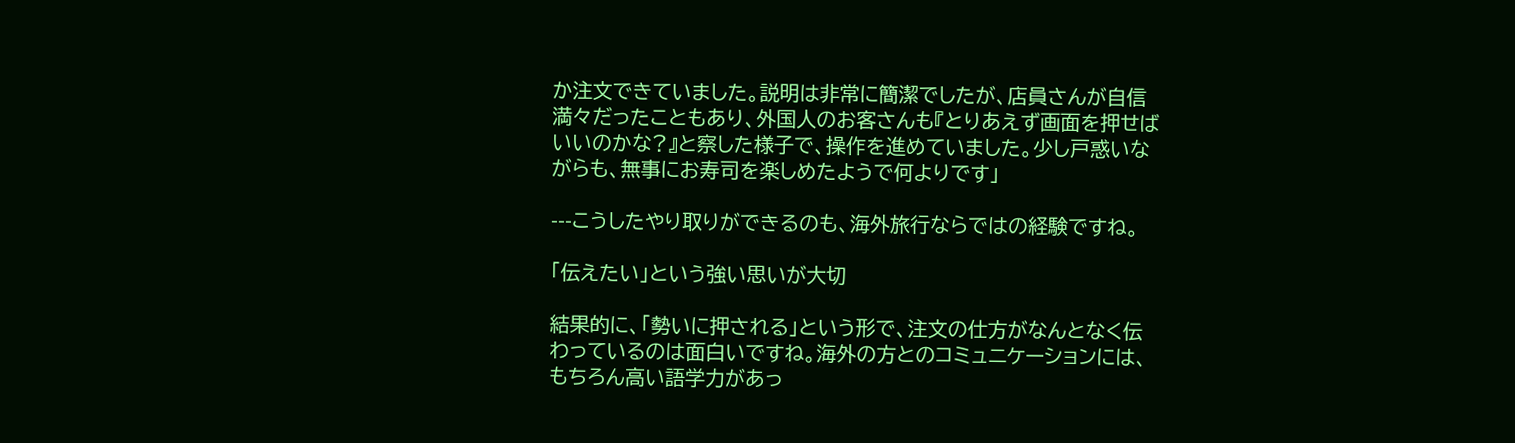か注文できていました。説明は非常に簡潔でしたが、店員さんが自信満々だったこともあり、外国人のお客さんも『とりあえず画面を押せばいいのかな?』と察した様子で、操作を進めていました。少し戸惑いながらも、無事にお寿司を楽しめたようで何よりです」

---こうしたやり取りができるのも、海外旅行ならではの経験ですね。

「伝えたい」という強い思いが大切

結果的に、「勢いに押される」という形で、注文の仕方がなんとなく伝わっているのは面白いですね。海外の方とのコミュニケーションには、もちろん高い語学力があっ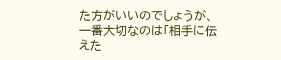た方がいいのでしょうが、一番大切なのは「相手に伝えた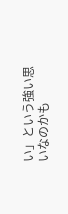い」という強い思いなのかも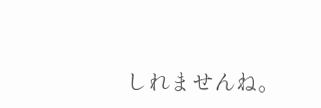しれませんね。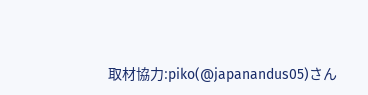取材協力:piko(@japanandus05)さん